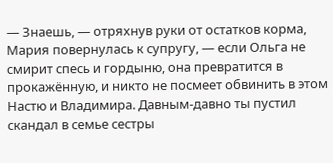— Знаешь, — отряхнув руки от остатков корма, Мария повернулась к супругу, — если Ольга не смирит спесь и гордыню, она превратится в прокажённую, и никто не посмеет обвинить в этом Настю и Владимира. Давным-давно ты пустил скандал в семье сестры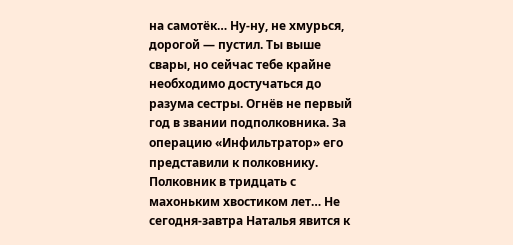на самотёк… Ну-ну, не хмурься, дорогой — пустил. Ты выше свары, но сейчас тебе крайне необходимо достучаться до разума сестры. Огнёв не первый год в звании подполковника. За операцию «Инфильтратор» его представили к полковнику. Полковник в тридцать с махоньким хвостиком лет… Не сегодня-завтра Наталья явится к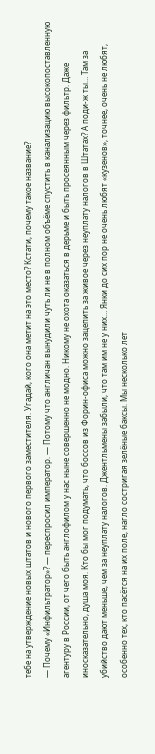тебе на утверждение новых штатов и нового первого заместителя. Угадай, кого она метит на это место? Кстати, почему такое название?
— Почему «Инфильтратор»? — переспросил император. — Потому что англичан вынудили чуть ли не в полном объёме спустить в канализацию высокопоставленную агентуру в России, от чего быть англофилом у нас ныне совершенно не модно. Никому не охота оказаться в дерьме и быть просеянным через фильтр. Даже иносказательно, душа моя. Кто бы мог подумать, что боссов из Форин-офиса можно зацепить за живое через неуплату налогов в Штатах? А поди-ж ты… Там за убийство дают меньше, чем за неуплату налогов. Джентльмены забыли, что там им не у них… Янки до сих пор не очень любят «кузенов», точнее, очень не любят, особенно тех, кто пасётся на их поле, нагло состригая зелёные баксы. Мы несколько лет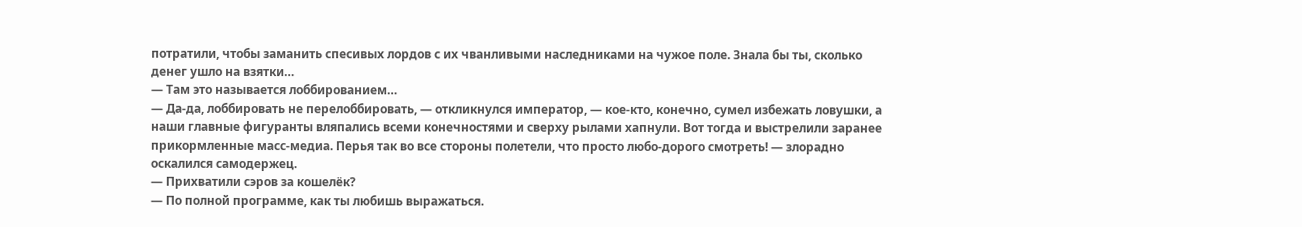потратили, чтобы заманить спесивых лордов с их чванливыми наследниками на чужое поле. Знала бы ты, сколько денег ушло на взятки…
— Там это называется лоббированием…
— Да-да, лоббировать не перелоббировать, — откликнулся император, — кое-кто, конечно, сумел избежать ловушки, а наши главные фигуранты вляпались всеми конечностями и сверху рылами хапнули. Вот тогда и выстрелили заранее прикормленные масс-медиа. Перья так во все стороны полетели, что просто любо-дорого смотреть! — злорадно оскалился самодержец.
— Прихватили сэров за кошелёк?
— По полной программе, как ты любишь выражаться.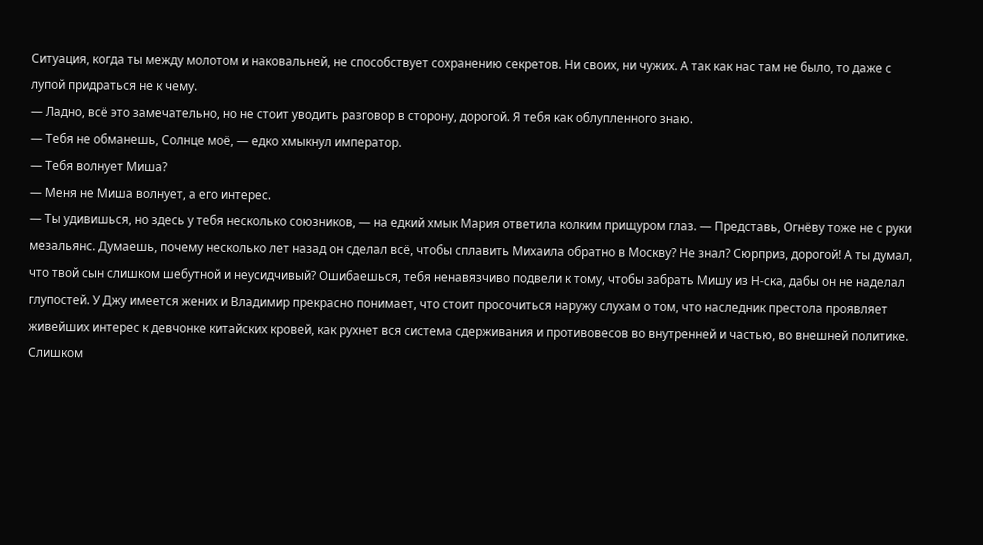Ситуация, когда ты между молотом и наковальней, не способствует сохранению секретов. Ни своих, ни чужих. А так как нас там не было, то даже с лупой придраться не к чему.
— Ладно, всё это замечательно, но не стоит уводить разговор в сторону, дорогой. Я тебя как облупленного знаю.
— Тебя не обманешь, Солнце моё, — едко хмыкнул император.
— Тебя волнует Миша?
— Меня не Миша волнует, а его интерес.
— Ты удивишься, но здесь у тебя несколько союзников, — на едкий хмык Мария ответила колким прищуром глаз. — Представь, Огнёву тоже не с руки мезальянс. Думаешь, почему несколько лет назад он сделал всё, чтобы сплавить Михаила обратно в Москву? Не знал? Сюрприз, дорогой! А ты думал, что твой сын слишком шебутной и неусидчивый? Ошибаешься, тебя ненавязчиво подвели к тому, чтобы забрать Мишу из Н-ска, дабы он не наделал глупостей. У Джу имеется жених и Владимир прекрасно понимает, что стоит просочиться наружу слухам о том, что наследник престола проявляет живейших интерес к девчонке китайских кровей, как рухнет вся система сдерживания и противовесов во внутренней и частью, во внешней политике. Слишком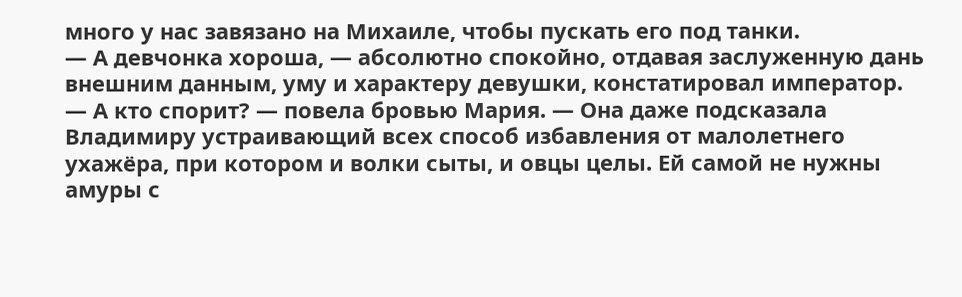много у нас завязано на Михаиле, чтобы пускать его под танки.
— А девчонка хороша, — абсолютно спокойно, отдавая заслуженную дань внешним данным, уму и характеру девушки, констатировал император.
— А кто спорит? — повела бровью Мария. — Она даже подсказала Владимиру устраивающий всех способ избавления от малолетнего ухажёра, при котором и волки сыты, и овцы целы. Ей самой не нужны амуры с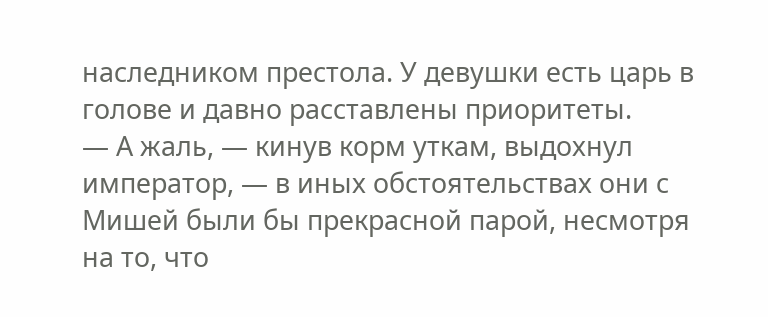наследником престола. У девушки есть царь в голове и давно расставлены приоритеты.
— А жаль, — кинув корм уткам, выдохнул император, — в иных обстоятельствах они с Мишей были бы прекрасной парой, несмотря на то, что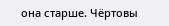она старше. Чёртовы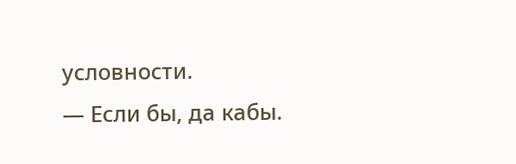условности.
— Если бы, да кабы.